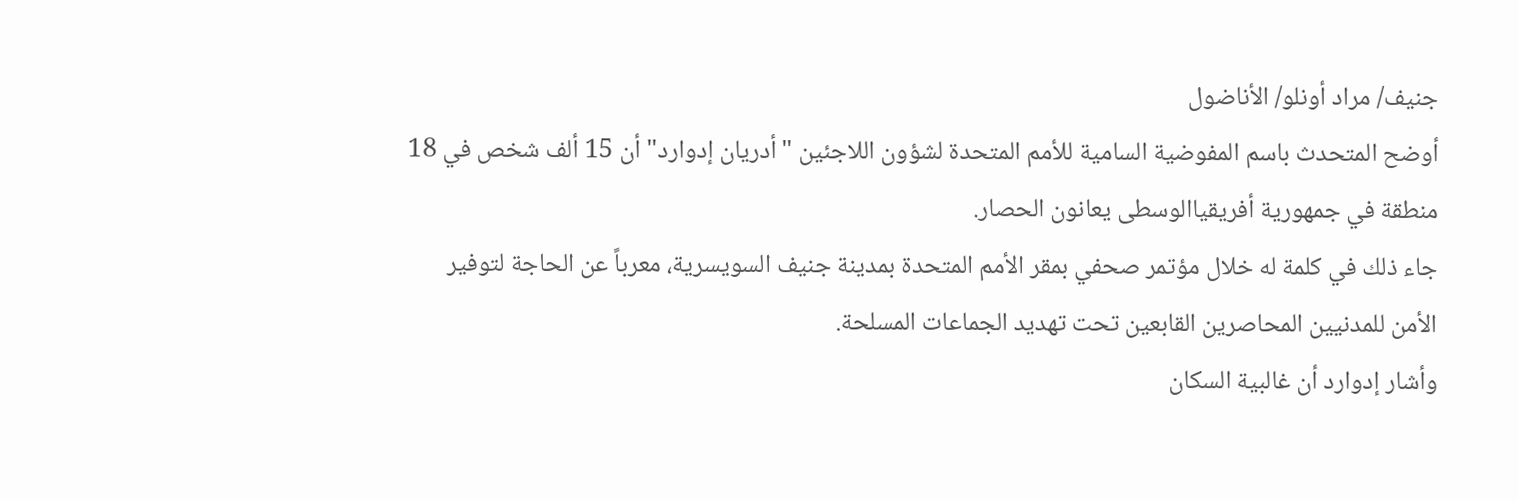جنيف/ مراد أونلو/ الأناضول
أوضح المتحدث باسم المفوضية السامية للأمم المتحدة لشؤون اللاجئين "أدريان إدوارد" أن 15 ألف شخص في 18 منطقة في جمهورية أفريقياالوسطى يعانون الحصار.
جاء ذلك في كلمة له خلال مؤتمر صحفي بمقر الأمم المتحدة بمدينة جنيف السويسرية، معرباً عن الحاجة لتوفير الأمن للمدنيين المحاصرين القابعين تحت تهديد الجماعات المسلحة.
وأشار إدوارد أن غالبية السكان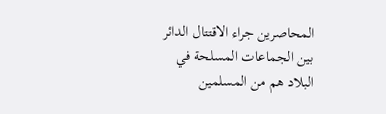المحاصرين جراء الاقتتال الدائر بين الجماعات المسلحة في البلاد هم من المسلمين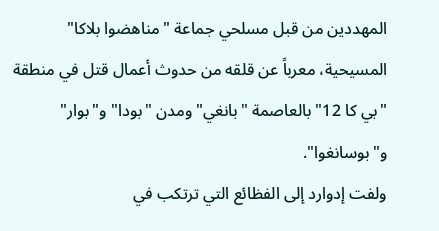المهددين من قبل مسلحي جماعة "مناهضوا بلاكا" المسيحية، معرباً عن قلقه من حدوث أعمال قتل في منطقة "بي كا 12" بالعاصمة "بانغي" ومدن "بودا" و"بوار" و"بوسانغوا".
ولفت إدوارد إلى الفظائع التي ترتكب في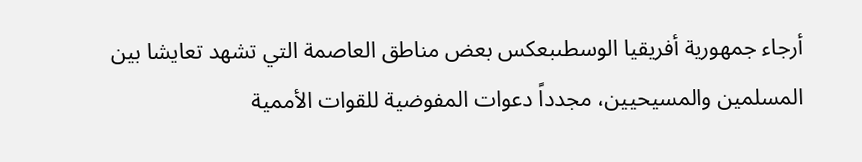أرجاء جمهورية أفريقيا الوسطىبعكس بعض مناطق العاصمة التي تشهد تعايشا بين المسلمين والمسيحيين، مجدداً دعوات المفوضية للقوات الأممية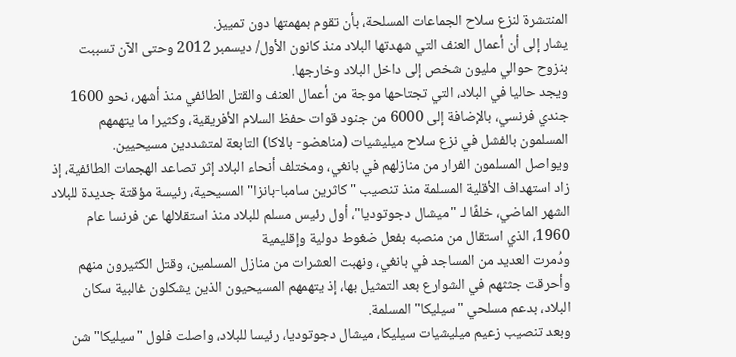المنتشرة لنزع سلاح الجماعات المسلحة، بأن تقوم بمهمتها دون تمييز.
يشار إلى أن أعمال العنف التي شهدتها البلاد منذ كانون الأول/ ديسمبر 2012 وحتى الآن تسببت بنزوح حوالي مليون شخص إلى داخل البلاد وخارجها.
ويجد حاليا في البلاد، التي تجتاحها موجة من أعمال العنف والقتل الطائفي منذ أشهر، نحو 1600 جندي فرنسي، بالإضافة إلى 6000 من جنود قوات حفظ السلام الأفريقية، وكثيرا ما يتهمهم المسلمون بالفشل في نزع سلاح ميليشيات (مناهضو- بالاكا) التابعة لمتشددين مسيحيين.
ويواصل المسلمون الفرار من منازلهم في بانغي، ومختلف أنحاء البلاد إثر تصاعد الهجمات الطائفية، إذ زاد استهداف الأقلية المسلمة منذ تنصيب "كاثرين سامبا-بانزا" المسيحية، رئيسة مؤقتة جديدة للبلاد الشهر الماضي، خلفًا لـ "ميشال دجوتوديا"، أول رئيس مسلم للبلاد منذ استقلالها عن فرنسا عام 1960، الذي استقال من منصبه بفعل ضغوط دولية وإقليمية
ودُمرت العديد من المساجد في بانغي، ونهبت العشرات من منازل المسلمين، وقتل الكثيرون منهم وأحرقت جثثهم في الشوارع بعد التمثيل بها، إذ يتهمهم المسيحيون الذين يشكلون غالبية سكان البلاد، بدعم مسلحي "سيليكا" المسلمة.
وبعد تنصيب زعيم ميليشيات سيليكا، ميشال دجوتوديا، رئيسا للبلاد، واصلت فلول "سيليكا" شن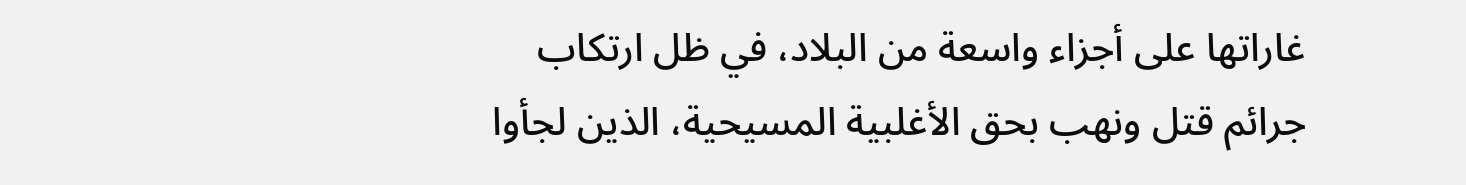غاراتها على أجزاء واسعة من البلاد، في ظل ارتكاب جرائم قتل ونهب بحق الأغلبية المسيحية، الذين لجأوا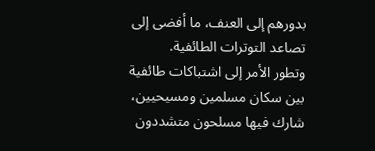بدورهم إلى العنف، ما أفضى إلى تصاعد التوترات الطائفية.
وتطور الأمر إلى اشتباكات طائفية بين سكان مسلمين ومسيحيين، شارك فيها مسلحون متشددون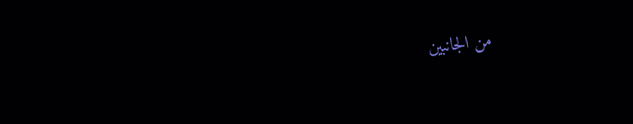من الجانبين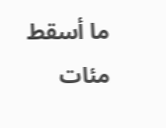ما أسقط مئات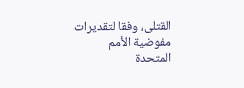القتلى، وفقا لتقديرات مفوضية الأمم المتحدة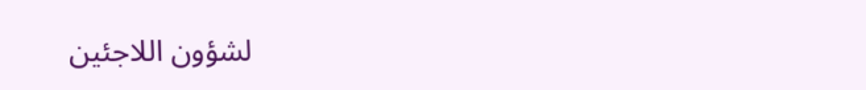لشؤون اللاجئين